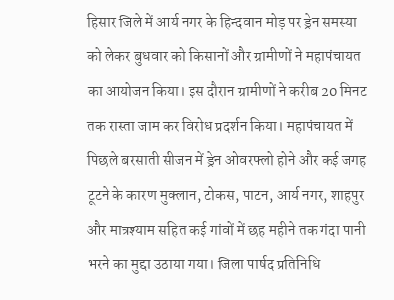हिसार जिले में आर्य नगर के हिन्दवान मोड़ पर ड्रेन समस्या को लेकर बुधवार को किसानों और ग्रामीणों ने महापंचायत का आयोजन किया। इस दौरान ग्रामीणों ने करीब 20 मिनट तक रास्ता जाम कर विरोध प्रदर्शन किया। महापंचायत में पिछले बरसाती सीजन में ड्रेन ओवरफ्लो होने और कई जगह टूटने के कारण मुक्लान, टोकस, पाटन, आर्य नगर, शाहपुर और मात्रश्याम सहित कई गांवों में छह महीने तक गंदा पानी भरने का मुद्दा उठाया गया। जिला पार्षद प्रतिनिधि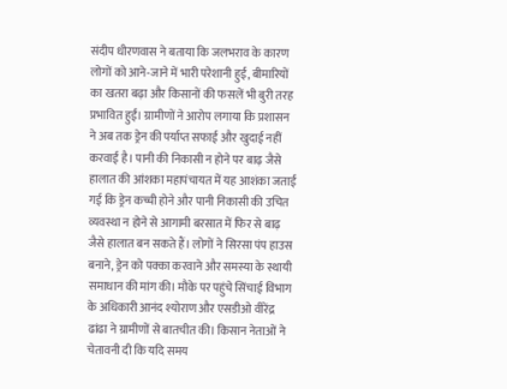संदीप धीरणवास ने बताया कि जलभराव के कारण लोगों को आने-जाने में भारी परेशानी हुई, बीमारियों का खतरा बढ़ा और किसानों की फसलें भी बुरी तरह प्रभावित हुईं। ग्रामीणों ने आरोप लगाया कि प्रशासन ने अब तक ड्रेन की पर्याप्त सफाई और खुदाई नहीं करवाई है। पानी की निकासी न होने पर बाढ़ जैसे हालात की आंशका महापंचायत में यह आशंका जताई गई कि ड्रेन कच्ची होने और पानी निकासी की उचित व्यवस्था न होने से आगामी बरसात में फिर से बाढ़ जैसे हालात बन सकते हैं। लोगों ने सिरसा पंप हाउस बनाने, ड्रेन को पक्का करवाने और समस्या के स्थायी समाधान की मांग की। मौके पर पहुंचे सिंचाई विभाग के अधिकारी आनंद श्योराण और एसडीओ वीरेंद्र ढांढा ने ग्रामीणों से बातचीत की। किसान नेताओं ने चेतावनी दी कि यदि समय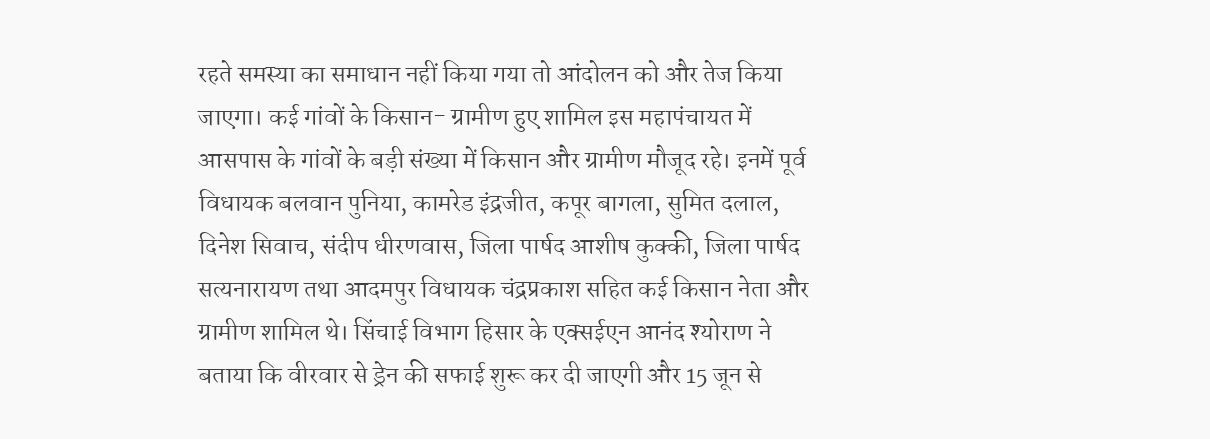रहते समस्या का समाधान नहीं किया गया तो आंदोलन को और तेज किया जाएगा। कई गांवों के किसान- ग्रामीण हुए शामिल इस महापंचायत में आसपास के गांवों के बड़ी संख्या में किसान और ग्रामीण मौजूद रहे। इनमें पूर्व विधायक बलवान पुनिया, कामरेड इंद्रजीत, कपूर बागला, सुमित दलाल, दिनेश सिवाच, संदीप धीरणवास, जिला पार्षद आशीष कुक्की, जिला पार्षद सत्यनारायण तथा आदमपुर विधायक चंद्रप्रकाश सहित कई किसान नेता और ग्रामीण शामिल थे। सिंचाई विभाग हिसार के एक्सईएन आनंद श्योराण ने बताया कि वीरवार से ड्रेन की सफाई शुरू कर दी जाएगी और 15 जून से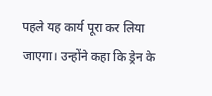पहले यह कार्य पूरा कर लिया जाएगा। उन्होंने कहा कि ड्रेन के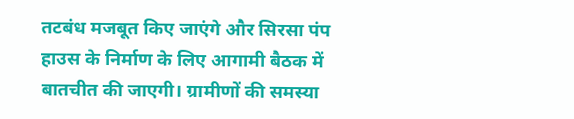तटबंध मजबूत किए जाएंगे और सिरसा पंप हाउस के निर्माण के लिए आगामी बैठक में बातचीत की जाएगी। ग्रामीणों की समस्या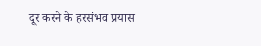दूर करने के हरसंभव प्रयास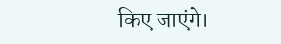किए जाएंगे।